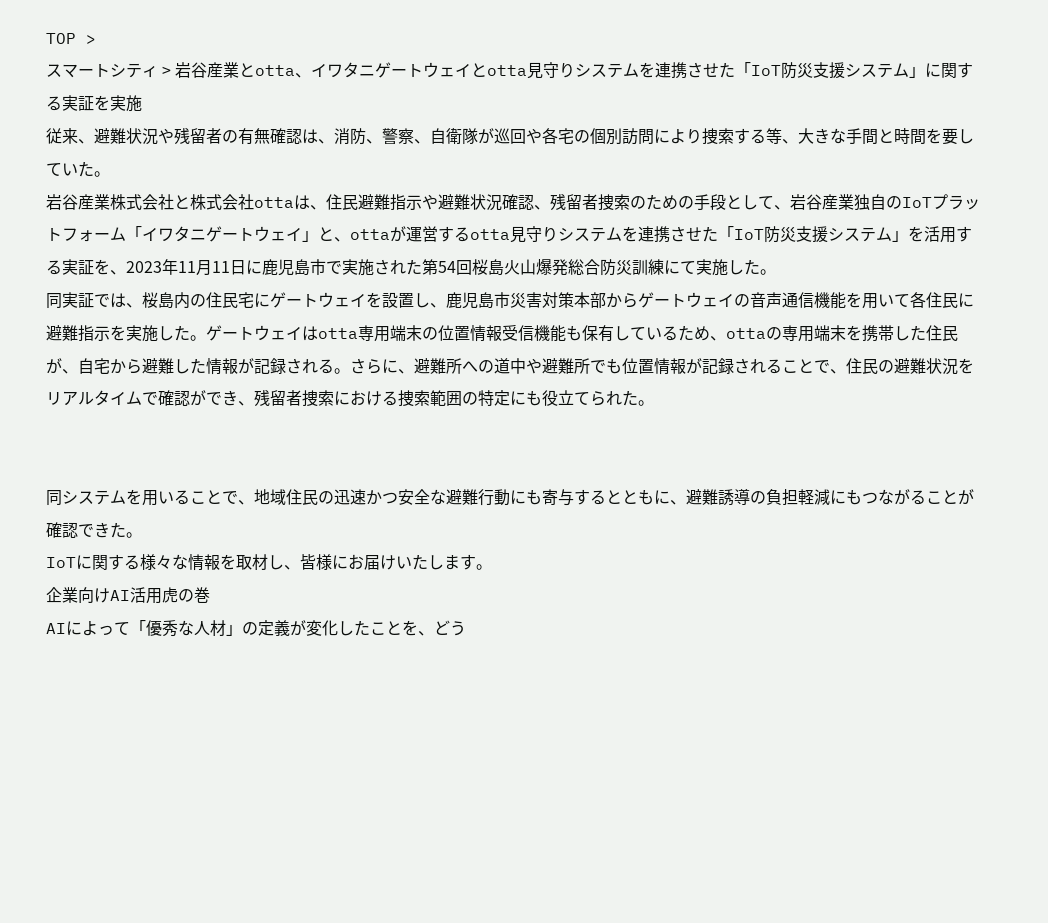TOP >
スマートシティ > 岩谷産業とotta、イワタニゲートウェイとotta見守りシステムを連携させた「IoT防災支援システム」に関する実証を実施
従来、避難状況や残留者の有無確認は、消防、警察、自衛隊が巡回や各宅の個別訪問により捜索する等、大きな手間と時間を要していた。
岩谷産業株式会社と株式会社ottaは、住民避難指示や避難状況確認、残留者捜索のための手段として、岩谷産業独自のIoTプラットフォーム「イワタニゲートウェイ」と、ottaが運営するotta見守りシステムを連携させた「IoT防災支援システム」を活用する実証を、2023年11月11日に鹿児島市で実施された第54回桜島火山爆発総合防災訓練にて実施した。
同実証では、桜島内の住民宅にゲートウェイを設置し、鹿児島市災害対策本部からゲートウェイの音声通信機能を用いて各住民に避難指示を実施した。ゲートウェイはotta専用端末の位置情報受信機能も保有しているため、ottaの専用端末を携帯した住民が、自宅から避難した情報が記録される。さらに、避難所への道中や避難所でも位置情報が記録されることで、住民の避難状況をリアルタイムで確認ができ、残留者捜索における捜索範囲の特定にも役立てられた。


同システムを用いることで、地域住民の迅速かつ安全な避難行動にも寄与するとともに、避難誘導の負担軽減にもつながることが確認できた。
IoTに関する様々な情報を取材し、皆様にお届けいたします。
企業向けAI活用虎の巻
AIによって「優秀な人材」の定義が変化したことを、どう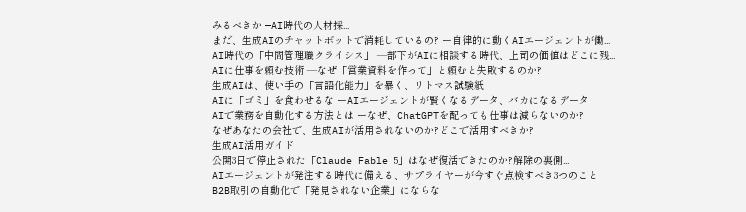みるべきか —AI時代の人材採...
まだ、生成AIのチャットボットで消耗しているの? ー自律的に動くAIエージェントが働...
AI時代の「中間管理職クライシス」 —部下がAIに相談する時代、上司の価値はどこに残...
AIに仕事を頼む技術 —なぜ「営業資料を作って」と頼むと失敗するのか?
生成AIは、使い手の「言語化能力」を暴く、リトマス試験紙
AIに「ゴミ」を食わせるな ーAIエージェントが賢くなるデータ、バカになるデータ
AIで業務を自動化する方法とは ーなぜ、ChatGPTを配っても仕事は減らないのか?
なぜあなたの会社で、生成AIが活用されないのか?どこで活用すべきか?
生成AI活用ガイド
公開3日で停止された「Claude Fable 5」はなぜ復活できたのか?解除の裏側...
AIエージェントが発注する時代に備える、サプライヤーが今すぐ点検すべき3つのこと
B2B取引の自動化で「発見されない企業」にならな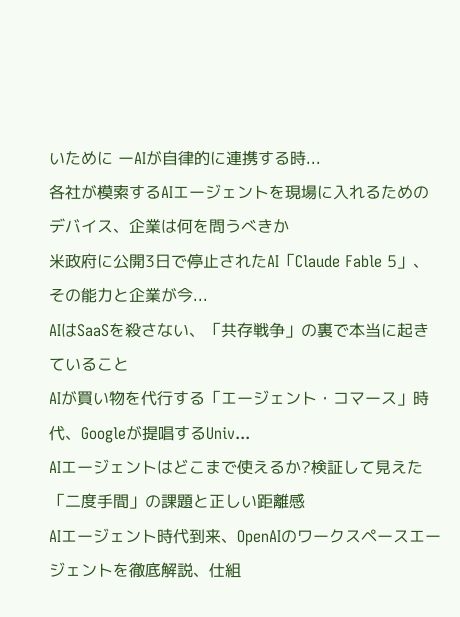いために ーAIが自律的に連携する時...
各社が模索するAIエージェントを現場に入れるためのデバイス、企業は何を問うべきか
米政府に公開3日で停止されたAI「Claude Fable 5」、その能力と企業が今...
AIはSaaSを殺さない、「共存戦争」の裏で本当に起きていること
AIが買い物を代行する「エージェント・コマース」時代、Googleが提唱するUniv...
AIエージェントはどこまで使えるか?検証して見えた「二度手間」の課題と正しい距離感
AIエージェント時代到来、OpenAIのワークスペースエージェントを徹底解説、仕組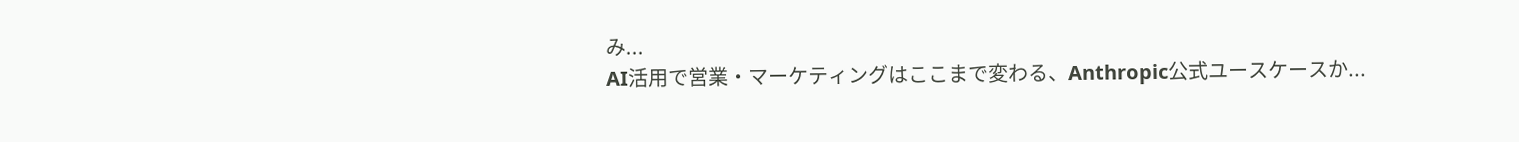み...
AI活用で営業・マーケティングはここまで変わる、Anthropic公式ユースケースか...